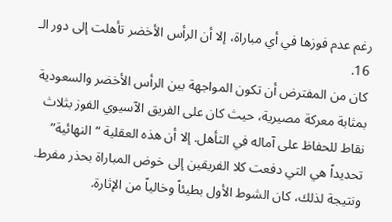رغم عدم فوزها في أي مباراة، إلا أن الرأس الأخضر تأهلت إلى دور الـ 16.
كان من المفترض أن تكون المواجهة بين الرأس الأخضر والسعودية بمثابة معركة مصيرية، حيث كان على الفريق الآسيوي الفوز بثلاث نقاط للحفاظ على آماله في التأهل. إلا أن هذه العقلية “النهائية” تحديداً هي التي دفعت كلا الفريقين إلى خوض المباراة بحذر مفرط. ونتيجة لذلك، كان الشوط الأول بطيئاً وخالياً من الإثارة.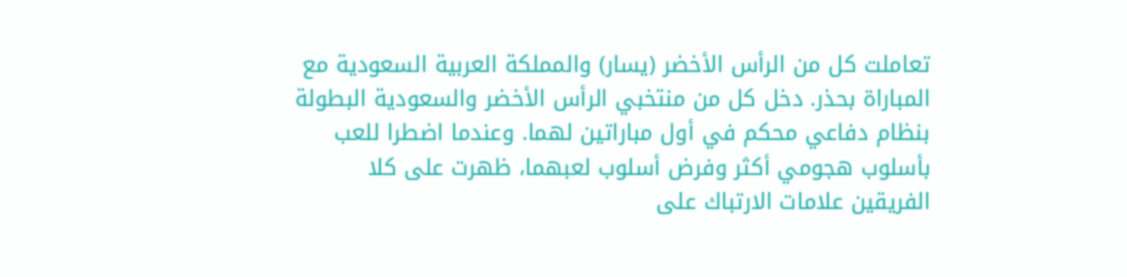تعاملت كل من الرأس الأخضر (يسار) والمملكة العربية السعودية مع المباراة بحذر. دخل كل من منتخبي الرأس الأخضر والسعودية البطولة بنظام دفاعي محكم في أول مباراتين لهما. وعندما اضطرا للعب بأسلوب هجومي أكثر وفرض أسلوب لعبهما، ظهرت على كلا الفريقين علامات الارتباك على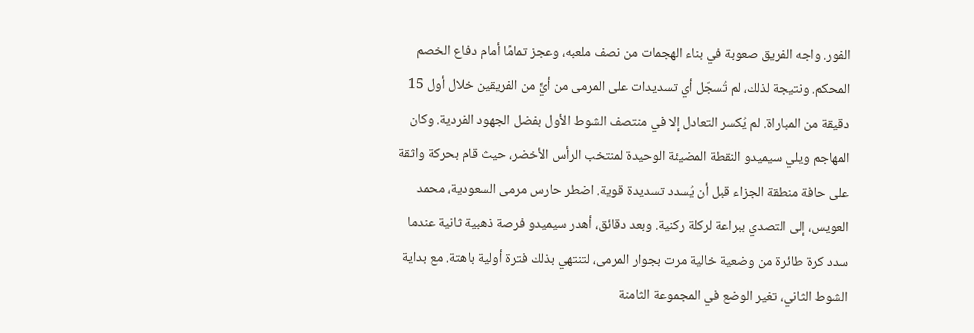الفور. واجه الفريق صعوبة في بناء الهجمات من نصف ملعبه، وعجز تمامًا أمام دفاع الخصم المحكم. ونتيجة لذلك، لم تُسجّل أي تسديدات على المرمى من أيٍّ من الفريقين خلال أول 15 دقيقة من المباراة. لم يُكسر التعادل إلا في منتصف الشوط الأول بفضل الجهود الفردية. وكان المهاجم ويلي سيميدو النقطة المضيئة الوحيدة لمنتخب الرأس الأخضر، حيث قام بحركة واثقة على حافة منطقة الجزاء قبل أن يُسدد تسديدة قوية. اضطر حارس مرمى السعودية، محمد العويس، إلى التصدي ببراعة لركلة ركنية. وبعد دقائق، أهدر سيميدو فرصة ذهبية ثانية عندما سدد كرة طائرة من وضعية خالية مرت بجوار المرمى، لتنتهي بذلك فترة أولية باهتة. مع بداية الشوط الثاني، تغير الوضع في المجموعة الثامنة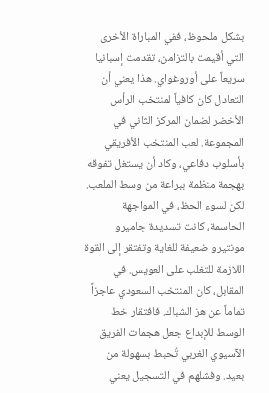بشكل ملحوظ، ففي المباراة الأخرى التي أقيمت بالتزامن، تقدمت إسبانيا سريعاً على أوروغواي. هذا يعني أن التعادل كان كافياً لمنتخب الرأس الأخضر لضمان المركز الثاني في المجموعة. لعب المنتخب الأفريقي بأسلوب دفاعي، وكاد أن يستغل تفوقه بهجمة منظمة ببراعة من وسط الملعب. لكن لسوء الحظ، في المواجهة الحاسمة، كانت تسديدة جاميرو مونتيرو ضعيفة للغاية وتفتقر إلى القوة اللازمة للتغلب على العويس. في المقابل، كان المنتخب السعودي عاجزاً تماماً عن هز الشباك. فافتقار خط الوسط للإبداع جعل هجمات الفريق الآسيوي الغربي تُحبط بسهولة من بعيد. وفشلهم في التسجيل يعني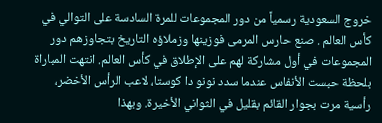خروج السعودية رسمياً من دور المجموعات للمرة السادسة على التوالي في كأس العالم . صنع حارس المرمى فوزينها وزملاؤه التاريخ بتجاوزهم دور المجموعات في أول مشاركة لهم على الإطلاق في كأس العالم. انتهت المباراة بلحظة حبست الأنفاس عندما سدد نونو دا كوستا، لاعب الرأس الأخضر، رأسية مرت بجوار القائم بقليل في الثواني الأخيرة. وبهذا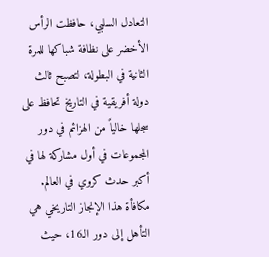التعادل السلبي، حافظت الرأس الأخضر على نظافة شباكها للمرة الثانية في البطولة، لتصبح ثالث دولة أفريقية في التاريخ تحافظ على سجلها خالياً من الهزائم في دور المجموعات في أول مشاركة لها في أكبر حدث كروي في العالم. مكافأة هذا الإنجاز التاريخي هي التأهل إلى دور الـ16، حيث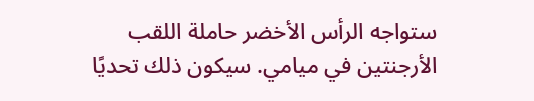ستواجه الرأس الأخضر حاملة اللقب الأرجنتين في ميامي. سيكون ذلك تحديًا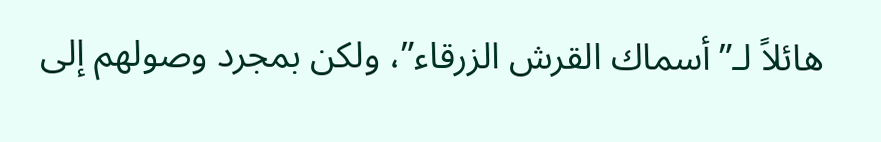هائلاً لـ”أسماك القرش الزرقاء”، ولكن بمجرد وصولهم إلى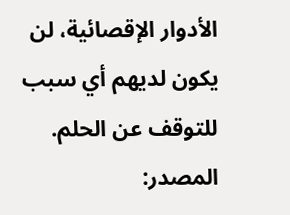الأدوار الإقصائية، لن يكون لديهم أي سبب للتوقف عن الحلم. المصدر: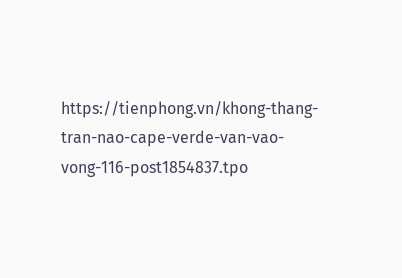https://tienphong.vn/khong-thang-tran-nao-cape-verde-van-vao-vong-116-post1854837.tpo